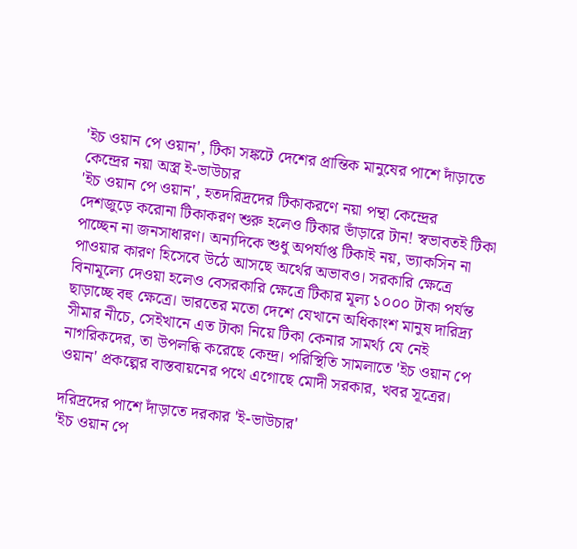'ইচ ওয়ান পে ওয়ান', টিকা সঙ্কটে দেশের প্রান্তিক মানুষের পাশে দাঁড়াতে কেন্দ্রের নয়া অস্ত্র ই-ভাউচার
'ইচ ওয়ান পে ওয়ান', হতদরিদ্রদের টিকাকরণে নয়া পন্থা কেন্দ্রের
দেশজুড়ে করোনা টিকাকরণ শুরু হলেও টিকার ভাঁড়ারে টান! স্বভাবতই টিকা পাচ্ছেন না জনসাধারণ। অন্যদিকে শুধু অপর্যাপ্ত টিকাই নয়, ভ্যাকসিন না পাওয়ার কারণ হিসেবে উঠে আসছে অর্থের অভাবও। সরকারি ক্ষেত্রে বিনামূল্যে দেওয়া হলেও বেসরকারি ক্ষেত্রে টিকার মূল্য ১০০০ টাকা পর্যন্ত ছাড়াচ্ছে বহু ক্ষেত্রে। ভারতের মতো দেশে যেখানে অধিকাংশ মানুষ দারিদ্র্য সীমার নীচে, সেইখানে এত টাকা নিয়ে টিকা কেনার সামর্থ্য যে নেই নাগরিকদের, তা উপলব্ধি করেছে কেন্দ্র। পরিস্থিতি সামলাতে 'ইচ ওয়ান পে ওয়ান' প্রকল্পের বাস্তবায়নের পথে এগোছে মোদী সরকার, খবর সূত্রের।

দরিদ্রদের পাশে দাঁড়াতে দরকার 'ই-ভাউচার'
'ইচ ওয়ান পে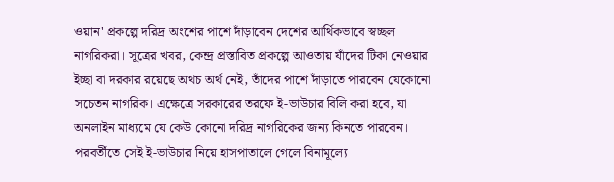ওয়ান' প্রকল্পে দরিদ্র অংশের পাশে দাঁড়াবেন দেশের আর্থিকভাবে স্বচ্ছল নাগরিকরা। সূত্রের খবর, কেন্দ্র প্রস্তাবিত প্রকল্পে আওতায় যাঁদের টিকা নেওয়ার ইচ্ছা বা দরকার রয়েছে অথচ অর্থ নেই, তাঁদের পাশে দাঁড়াতে পারবেন যেকোনো সচেতন নাগরিক। এক্ষেত্রে সরকারের তরফে ই-ভাউচার বিলি করা হবে, যা অনলাইন মাধ্যমে যে কেউ কোনো দরিদ্র নাগরিকের জন্য কিনতে পারবেন। পরবর্তীতে সেই ই-ভাউচার নিয়ে হাসপাতালে গেলে বিনামূল্যে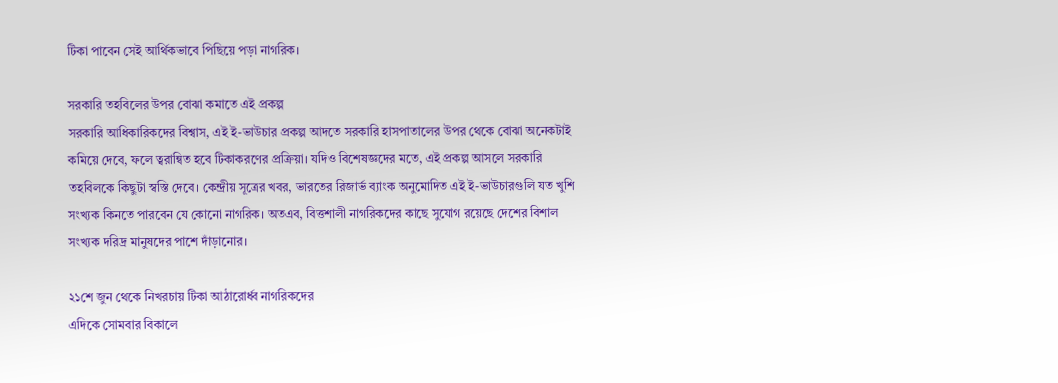টিকা পাবেন সেই আর্থিকভাবে পিছিয়ে পড়া নাগরিক।

সরকারি তহবিলের উপর বোঝা কমাতে এই প্রকল্প
সরকারি আধিকারিকদের বিশ্বাস, এই ই-ভাউচার প্রকল্প আদতে সরকারি হাসপাতালের উপর থেকে বোঝা অনেকটাই কমিয়ে দেবে, ফলে ত্বরান্বিত হবে টিকাকরণের প্রক্রিয়া। যদিও বিশেষজ্ঞদের মতে, এই প্রকল্প আসলে সরকারি তহবিলকে কিছুটা স্বস্তি দেবে। কেন্দ্রীয় সূত্রের খবর, ভারতের রিজার্ভ ব্যাংক অনুমোদিত এই ই-ভাউচারগুলি যত খুশি সংখ্যক কিনতে পারবেন যে কোনো নাগরিক। অতএব, বিত্তশালী নাগরিকদের কাছে সুযোগ রয়েছে দেশের বিশাল সংখ্যক দরিদ্র মানুষদের পাশে দাঁড়ানোর।

২১শে জুন থেকে নিখরচায় টিকা আঠারোর্ধ্ব নাগরিকদের
এদিকে সোমবার বিকালে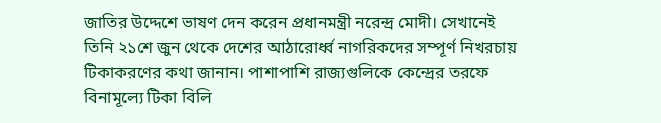জাতির উদ্দেশে ভাষণ দেন করেন প্রধানমন্ত্রী নরেন্দ্র মোদী। সেখানেই তিনি ২১শে জুন থেকে দেশের আঠারোর্ধ্ব নাগরিকদের সম্পূর্ণ নিখরচায় টিকাকরণের কথা জানান। পাশাপাশি রাজ্যগুলিকে কেন্দ্রের তরফে বিনামূল্যে টিকা বিলি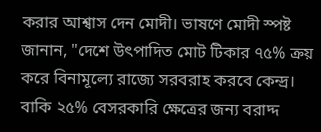করার আশ্বাস দেন মোদী। ভাষণে মোদী স্পষ্ট জানান, "দেশে উৎপাদিত মোট টিকার ৭৫% ক্রয় করে বিনামূল্যে রাজ্যে সরবরাহ করবে কেন্দ্র। বাকি ২৫% বেসরকারি ক্ষেত্রের জন্য বরাদ্দ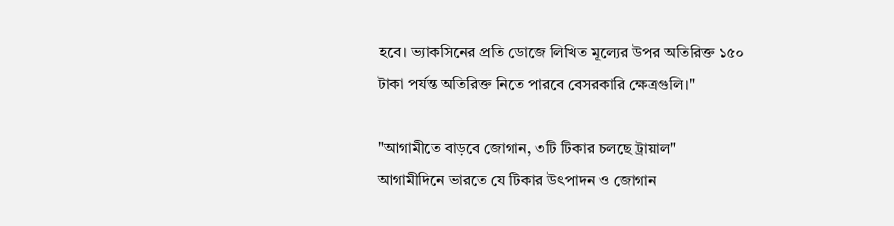হবে। ভ্যাকসিনের প্রতি ডোজে লিখিত মূল্যের উপর অতিরিক্ত ১৫০ টাকা পর্যন্ত অতিরিক্ত নিতে পারবে বেসরকারি ক্ষেত্রগুলি।"

"আগামীতে বাড়বে জোগান, ৩টি টিকার চলছে ট্রায়াল"
আগামীদিনে ভারতে যে টিকার উৎপাদন ও জোগান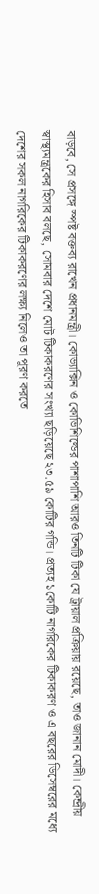বাড়বে, সে প্রসঙ্গে স্পষ্ট বক্তব্য রাখেন প্রধানমন্ত্রী। কোভ্যাক্সিন ও কোভিশিল্ডের পাশাপাশি আরও তিনটি টিকা যে ট্রায়াল প্রক্রিয়ায় রয়েছে, তাও জানান মোদী। কেন্দ্রীয় স্বাস্থ্যমন্ত্রকের হিসাব বলছে, সোমবার দেশে মোট টিকাকরণের সংখ্যা ছড়িয়েছে ২৩.৫৯ কোটির গন্ডি। প্রত্যহ ১কোটি নাগরিকের টিকাকরণ ও এ বছরের ডিসেম্বরের মধ্যে দেশের সকল নাগরিকের টিকাকরণের লক্ষ্য নিলেও তা পূরণ করতে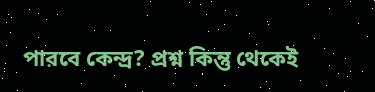পারবে কেন্দ্র? প্রশ্ন কিন্তু থেকেই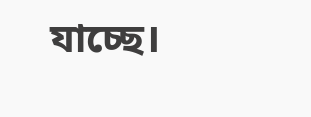যাচ্ছে।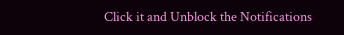Click it and Unblock the Notifications